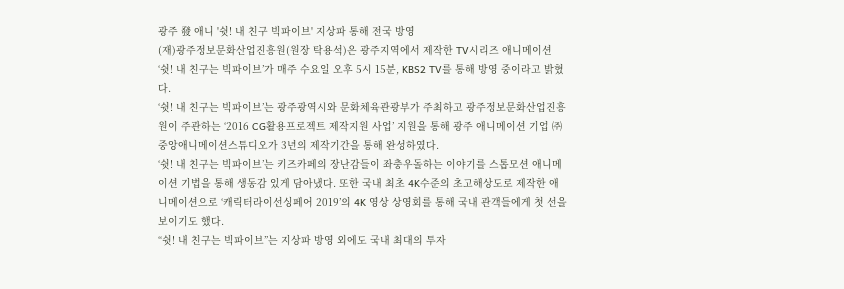광주 發 애니 '쉿! 내 친구 빅파이브' 지상파 통해 전국 방영
(재)광주정보문화산업진흥원(원장 탁용석)은 광주지역에서 제작한 TV시리즈 애니메이션 ‘쉿! 내 친구는 빅파이브’가 매주 수요일 오후 5시 15분, KBS2 TV를 통해 방영 중이라고 밝혔다.
‘쉿! 내 친구는 빅파이브’는 광주광역시와 문화체육관광부가 주최하고 광주정보문화산업진흥원이 주관하는 ‘2016 CG활용프로젝트 제작지원 사업’ 지원을 통해 광주 애니메이션 기업 ㈜중앙애니메이션스튜디오가 3년의 제작기간을 통해 완성하였다.
‘쉿! 내 친구는 빅파이브’는 키즈카페의 장난감들이 좌충우돌하는 이야기를 스톱모션 애니메이션 기법을 통해 생동감 있게 담아냈다. 또한 국내 최초 4K수준의 초고해상도로 제작한 애니메이션으로 ‘캐릭터라이선싱페어 2019’의 4K 영상 상영회를 통해 국내 관객들에게 첫 선을 보이기도 했다.
“쉿! 내 친구는 빅파이브”는 지상파 방영 외에도 국내 최대의 투자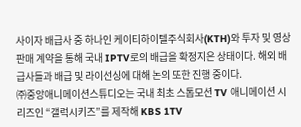사이자 배급사 중 하나인 케이티하이텔주식회사(KTH)와 투자 및 영상판매 계약을 통해 국내 IPTV로의 배급을 확정지은 상태이다. 해외 배급사들과 배급 및 라이선싱에 대해 논의 또한 진행 중이다.
㈜중앙애니메이션스튜디오는 국내 최초 스톱모션 TV 애니메이션 시리즈인 “갤럭시키즈”를 제작해 KBS 1TV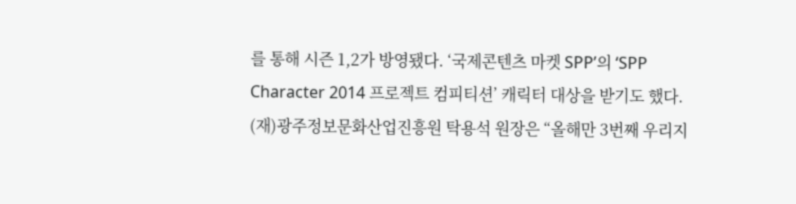를 통해 시즌 1,2가 방영됐다. ‘국제콘텐츠 마켓 SPP’의 ‘SPP Character 2014 프로젝트 컴피티션’ 캐릭터 대상을 받기도 했다.
(재)광주정보문화산업진흥원 탁용석 원장은 “올해만 3번째 우리지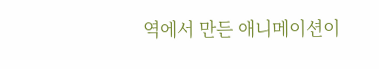역에서 만든 애니메이션이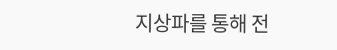지상파를 통해 전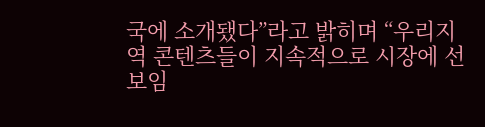국에 소개됐다”라고 밝히며 “우리지역 콘텐츠들이 지속적으로 시장에 선보임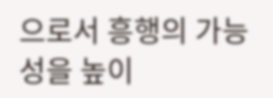으로서 흥행의 가능성을 높이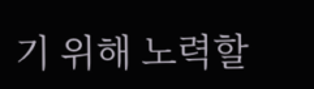기 위해 노력할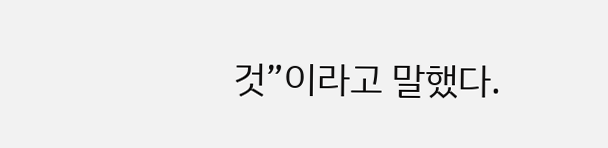것”이라고 말했다.